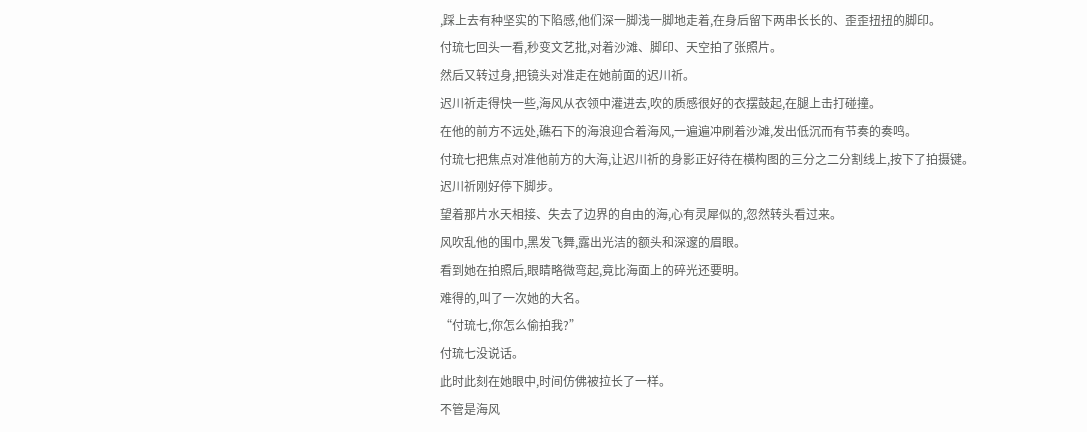,踩上去有种坚实的下陷感,他们深一脚浅一脚地走着,在身后留下两串长长的、歪歪扭扭的脚印。
付琉七回头一看,秒变文艺批,对着沙滩、脚印、天空拍了张照片。
然后又转过身,把镜头对准走在她前面的迟川祈。
迟川祈走得快一些,海风从衣领中灌进去,吹的质感很好的衣摆鼓起,在腿上击打碰撞。
在他的前方不远处,礁石下的海浪迎合着海风,一遍遍冲刷着沙滩,发出低沉而有节奏的奏鸣。
付琉七把焦点对准他前方的大海,让迟川祈的身影正好待在横构图的三分之二分割线上,按下了拍摄键。
迟川祈刚好停下脚步。
望着那片水天相接、失去了边界的自由的海,心有灵犀似的,忽然转头看过来。
风吹乱他的围巾,黑发飞舞,露出光洁的额头和深邃的眉眼。
看到她在拍照后,眼睛略微弯起,竟比海面上的碎光还要明。
难得的,叫了一次她的大名。
“付琉七,你怎么偷拍我?”
付琉七没说话。
此时此刻在她眼中,时间仿佛被拉长了一样。
不管是海风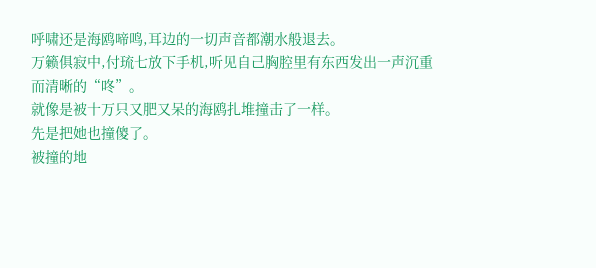呼啸还是海鸥啼鸣,耳边的一切声音都潮水般退去。
万籁俱寂中,付琉七放下手机,听见自己胸腔里有东西发出一声沉重而清晰的“咚”。
就像是被十万只又肥又呆的海鸥扎堆撞击了一样。
先是把她也撞傻了。
被撞的地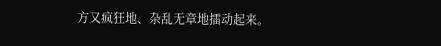方又疯狂地、杂乱无章地擂动起来。